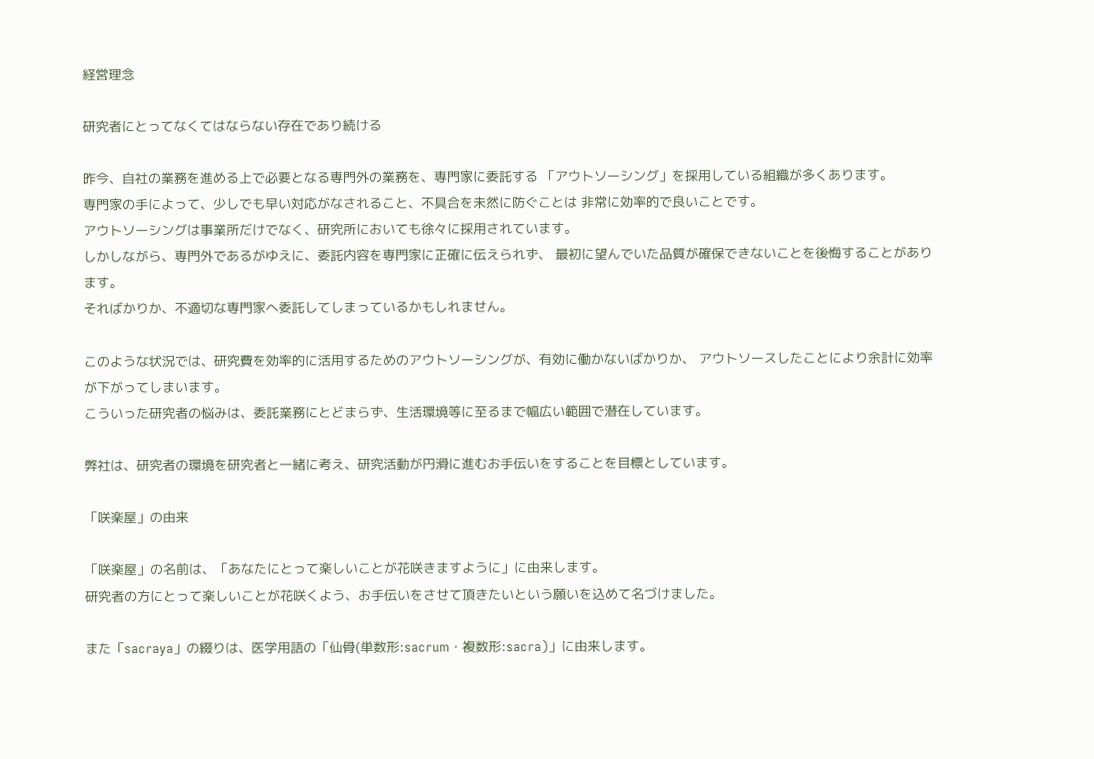経営理念

研究者にとってなくてはならない存在であり続ける

昨今、自社の業務を進める上で必要となる専門外の業務を、専門家に委託する 「アウトソーシング」を採用している組織が多くあります。
専門家の手によって、少しでも早い対応がなされること、不具合を未然に防ぐことは 非常に効率的で良いことです。
アウトソーシングは事業所だけでなく、研究所においても徐々に採用されています。
しかしながら、専門外であるがゆえに、委託内容を専門家に正確に伝えられず、 最初に望んでいた品質が確保できないことを後悔することがあります。
そればかりか、不適切な専門家へ委託してしまっているかもしれません。

このような状況では、研究費を効率的に活用するためのアウトソーシングが、有効に働かないばかりか、 アウトソースしたことにより余計に効率が下がってしまいます。
こういった研究者の悩みは、委託業務にとどまらず、生活環境等に至るまで幅広い範囲で潜在しています。

弊社は、研究者の環境を研究者と一緒に考え、研究活動が円滑に進むお手伝いをすることを目標としています。

「咲楽屋」の由来

「咲楽屋」の名前は、「あなたにとって楽しいことが花咲きますように」に由来します。
研究者の方にとって楽しいことが花咲くよう、お手伝いをさせて頂きたいという願いを込めて名づけました。

また「sacraya」の綴りは、医学用語の「仙骨(単数形:sacrum・複数形:sacra)」に由来します。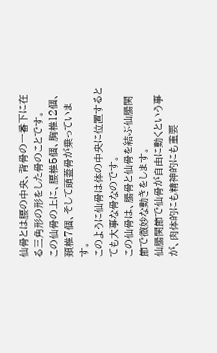仙骨とは腰の中央、背骨の一番下に在る三角形の形をした骨のことです。
この仙骨の上に、腰椎5個、胸椎12個、頚椎7個、そして頭蓋骨が乗っています。
このように仙骨は体の中央に位置するとても大事な骨なのです。
この仙骨は、腸骨と仙骨を結ぶ仙腸関節で微妙な動きをします。
仙腸関節で仙骨が自由に動くという事が、肉体的にも精神的にも重要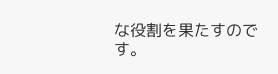な役割を果たすのです。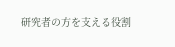研究者の方を支える役割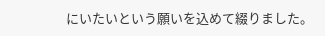にいたいという願いを込めて綴りました。